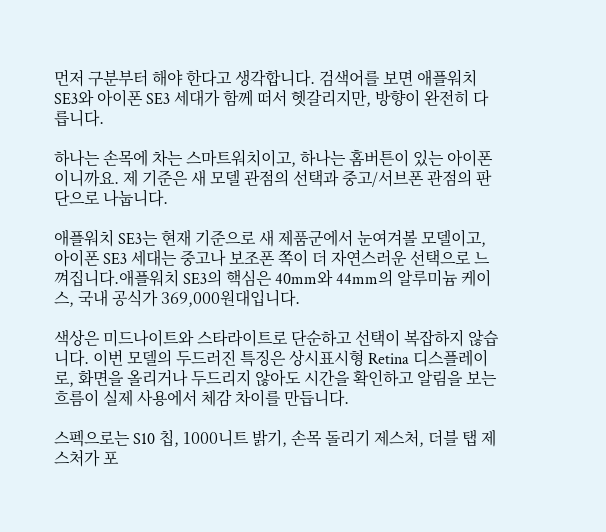먼저 구분부터 해야 한다고 생각합니다. 검색어를 보면 애플워치 SE3와 아이폰 SE3 세대가 함께 떠서 헷갈리지만, 방향이 완전히 다릅니다.

하나는 손목에 차는 스마트워치이고, 하나는 홈버튼이 있는 아이폰이니까요. 제 기준은 새 모델 관점의 선택과 중고/서브폰 관점의 판단으로 나눕니다.

애플워치 SE3는 현재 기준으로 새 제품군에서 눈여겨볼 모델이고, 아이폰 SE3 세대는 중고나 보조폰 쪽이 더 자연스러운 선택으로 느껴집니다.애플워치 SE3의 핵심은 40mm와 44mm의 알루미늄 케이스, 국내 공식가 369,000원대입니다.

색상은 미드나이트와 스타라이트로 단순하고 선택이 복잡하지 않습니다. 이번 모델의 두드러진 특징은 상시표시형 Retina 디스플레이로, 화면을 올리거나 두드리지 않아도 시간을 확인하고 알림을 보는 흐름이 실제 사용에서 체감 차이를 만듭니다.

스펙으로는 S10 칩, 1000니트 밝기, 손목 돌리기 제스처, 더블 탭 제스처가 포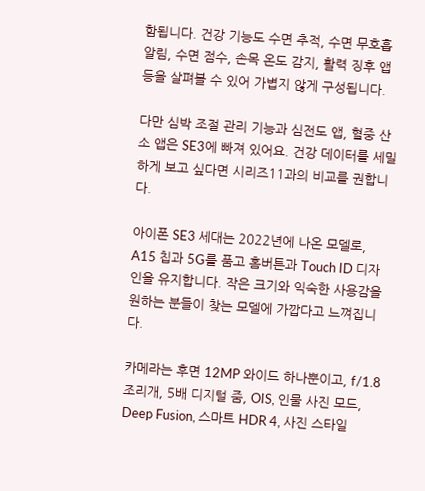함됩니다. 건강 기능도 수면 추적, 수면 무호흡 알림, 수면 점수, 손목 온도 감지, 활력 징후 앱 등을 살펴볼 수 있어 가볍지 않게 구성됩니다.

다만 심박 조절 관리 기능과 심전도 앱, 혈중 산소 앱은 SE3에 빠져 있어요. 건강 데이터를 세밀하게 보고 싶다면 시리즈11과의 비교를 권합니다.

아이폰 SE3 세대는 2022년에 나온 모델로, A15 칩과 5G를 품고 홈버튼과 Touch ID 디자인을 유지합니다. 작은 크기와 익숙한 사용감을 원하는 분들이 찾는 모델에 가깝다고 느껴집니다.

카메라는 후면 12MP 와이드 하나뿐이고, f/1.8 조리개, 5배 디지털 줌, OIS, 인물 사진 모드, Deep Fusion, 스마트 HDR 4, 사진 스타일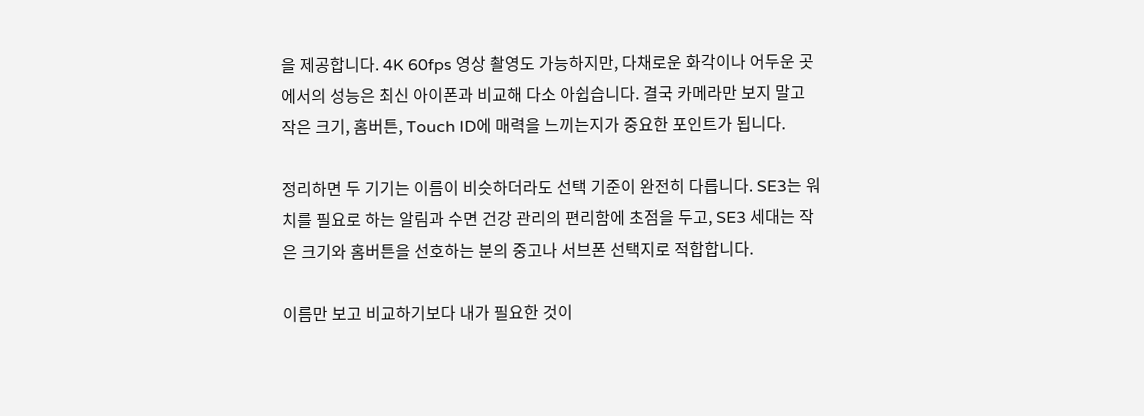을 제공합니다. 4K 60fps 영상 촬영도 가능하지만, 다채로운 화각이나 어두운 곳에서의 성능은 최신 아이폰과 비교해 다소 아쉽습니다. 결국 카메라만 보지 말고 작은 크기, 홈버튼, Touch ID에 매력을 느끼는지가 중요한 포인트가 됩니다.

정리하면 두 기기는 이름이 비슷하더라도 선택 기준이 완전히 다릅니다. SE3는 워치를 필요로 하는 알림과 수면 건강 관리의 편리함에 초점을 두고, SE3 세대는 작은 크기와 홈버튼을 선호하는 분의 중고나 서브폰 선택지로 적합합니다.

이름만 보고 비교하기보다 내가 필요한 것이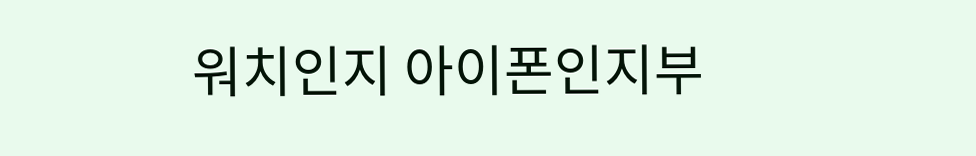워치인지 아이폰인지부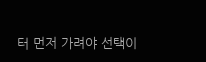터 먼저 가려야 선택이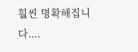훨씬 명확해집니다....